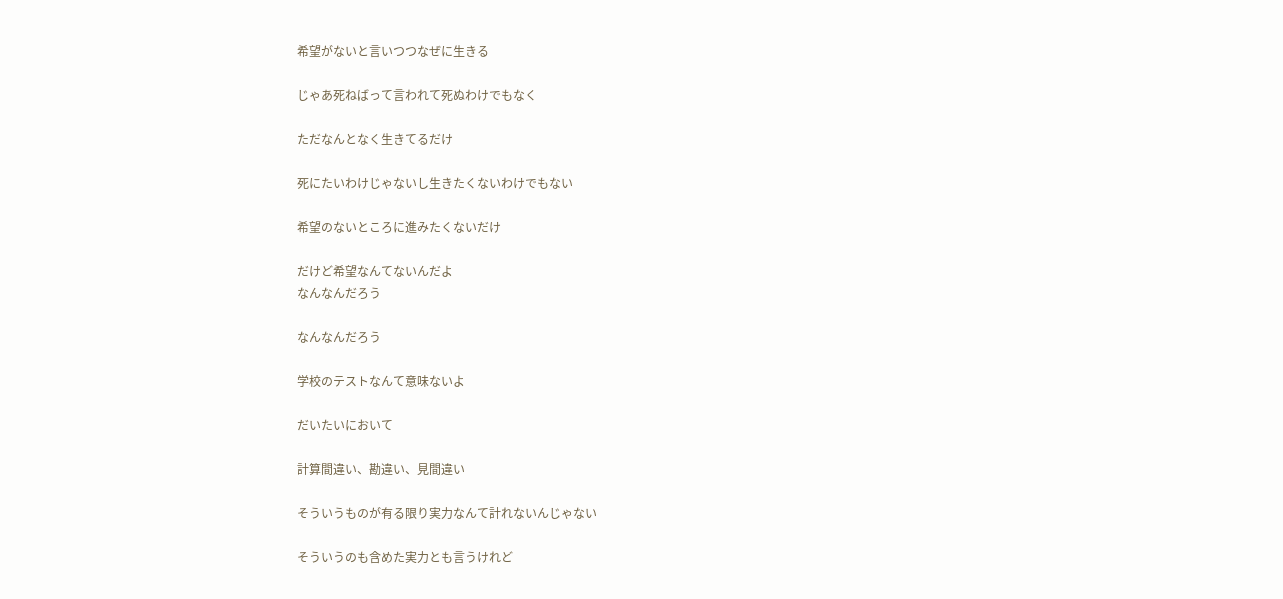希望がないと言いつつなぜに生きる

じゃあ死ねばって言われて死ぬわけでもなく

ただなんとなく生きてるだけ

死にたいわけじゃないし生きたくないわけでもない

希望のないところに進みたくないだけ

だけど希望なんてないんだよ
なんなんだろう

なんなんだろう

学校のテストなんて意味ないよ

だいたいにおいて

計算間違い、勘違い、見間違い

そういうものが有る限り実力なんて計れないんじゃない

そういうのも含めた実力とも言うけれど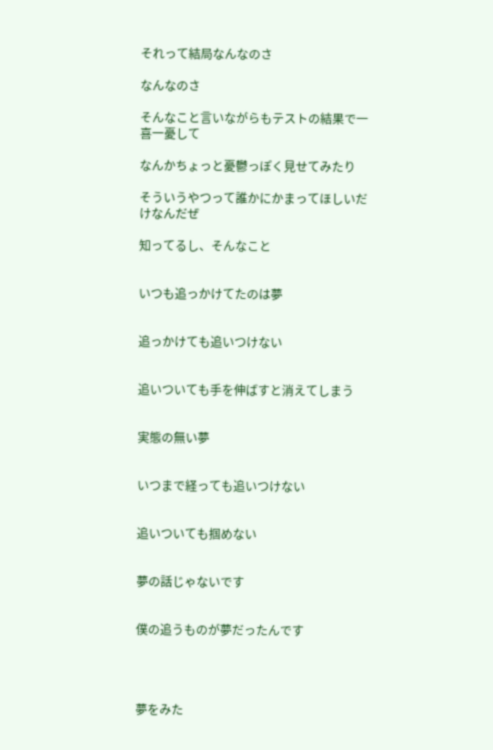それって結局なんなのさ

なんなのさ

そんなこと言いながらもテストの結果で一喜一憂して

なんかちょっと憂鬱っぽく見せてみたり

そういうやつって誰かにかまってほしいだけなんだぜ

知ってるし、そんなこと


いつも追っかけてたのは夢


追っかけても追いつけない


追いついても手を伸ばすと消えてしまう


実態の無い夢


いつまで経っても追いつけない


追いついても掴めない


夢の話じゃないです


僕の追うものが夢だったんです




夢をみた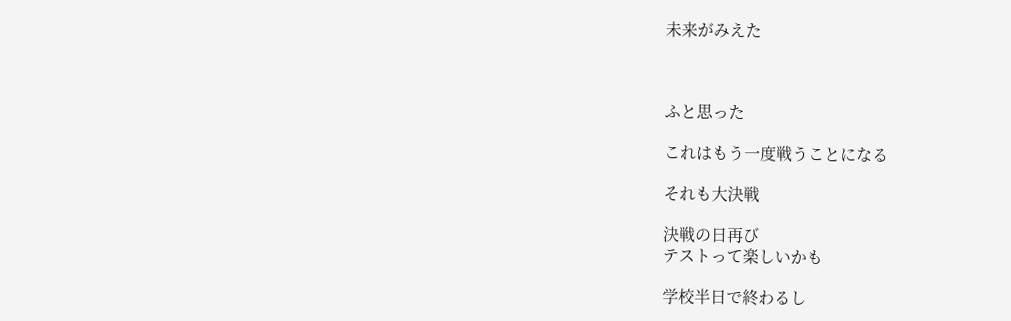未来がみえた



ふと思った

これはもう一度戦うことになる

それも大決戦

決戦の日再び
テストって楽しいかも

学校半日で終わるし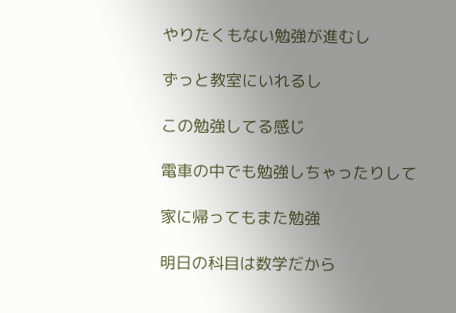やりたくもない勉強が進むし

ずっと教室にいれるし

この勉強してる感じ

電車の中でも勉強しちゃったりして

家に帰ってもまた勉強

明日の科目は数学だから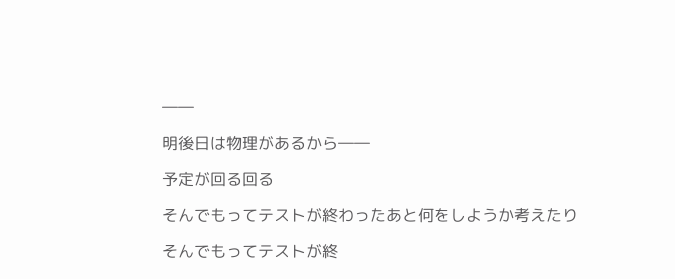――

明後日は物理があるから――

予定が回る回る

そんでもってテストが終わったあと何をしようか考えたり

そんでもってテストが終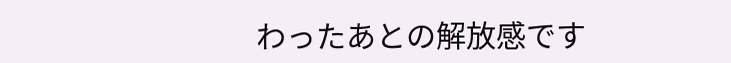わったあとの解放感です